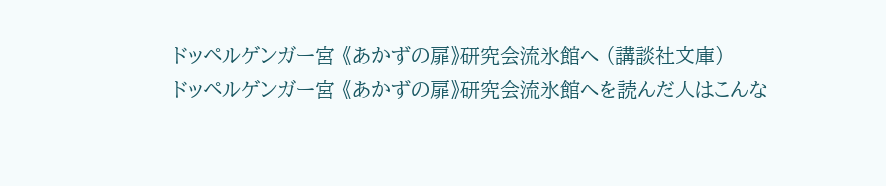ドッペルゲンガー宮 《あかずの扉》研究会流氷館へ (講談社文庫)
ドッペルゲンガー宮 《あかずの扉》研究会流氷館へを読んだ人はこんな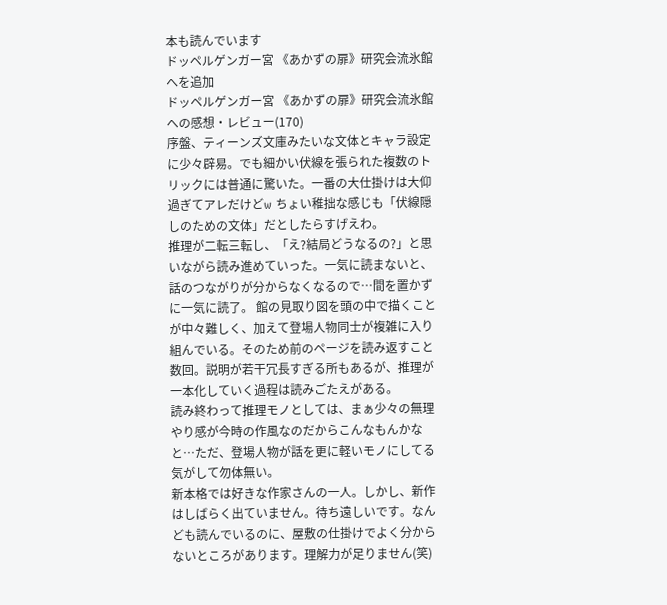本も読んでいます
ドッペルゲンガー宮 《あかずの扉》研究会流氷館へを追加
ドッペルゲンガー宮 《あかずの扉》研究会流氷館への感想・レビュー(170)
序盤、ティーンズ文庫みたいな文体とキャラ設定に少々辟易。でも細かい伏線を張られた複数のトリックには普通に驚いた。一番の大仕掛けは大仰過ぎてアレだけどw ちょい稚拙な感じも「伏線隠しのための文体」だとしたらすげえわ。
推理が二転三転し、「え?結局どうなるの?」と思いながら読み進めていった。一気に読まないと、話のつながりが分からなくなるので…間を置かずに一気に読了。 館の見取り図を頭の中で描くことが中々難しく、加えて登場人物同士が複雑に入り組んでいる。そのため前のページを読み返すこと数回。説明が若干冗長すぎる所もあるが、推理が一本化していく過程は読みごたえがある。
読み終わって推理モノとしては、まぁ少々の無理やり感が今時の作風なのだからこんなもんかなと…ただ、登場人物が話を更に軽いモノにしてる気がして勿体無い。
新本格では好きな作家さんの一人。しかし、新作はしばらく出ていません。待ち遠しいです。なんども読んでいるのに、屋敷の仕掛けでよく分からないところがあります。理解力が足りません(笑)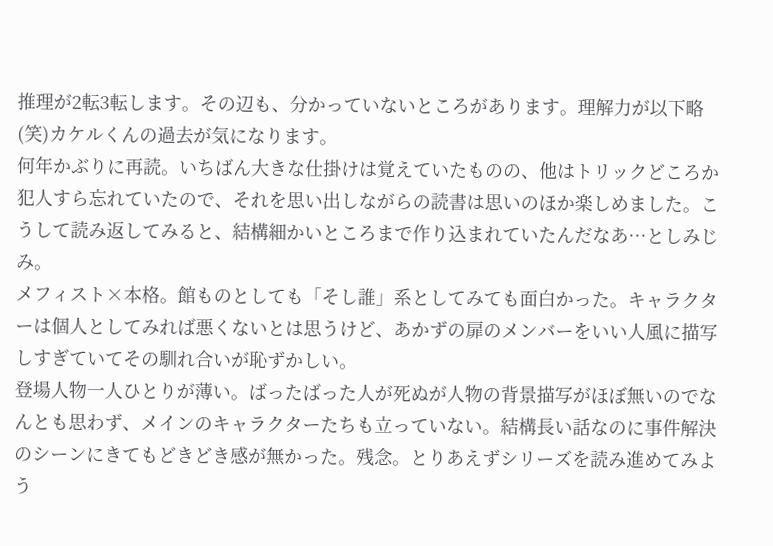推理が2転3転します。その辺も、分かっていないところがあります。理解力が以下略(笑)カケルくんの過去が気になります。
何年かぶりに再読。いちばん大きな仕掛けは覚えていたものの、他はトリックどころか犯人すら忘れていたので、それを思い出しながらの読書は思いのほか楽しめました。こうして読み返してみると、結構細かいところまで作り込まれていたんだなあ…としみじみ。
メフィスト×本格。館ものとしても「そし誰」系としてみても面白かった。キャラクターは個人としてみれば悪くないとは思うけど、あかずの扉のメンバーをいい人風に描写しすぎていてその馴れ合いが恥ずかしい。
登場人物一人ひとりが薄い。ばったばった人が死ぬが人物の背景描写がほぼ無いのでなんとも思わず、メインのキャラクターたちも立っていない。結構長い話なのに事件解決のシーンにきてもどきどき感が無かった。残念。とりあえずシリーズを読み進めてみよう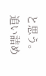と思う。
追い詰め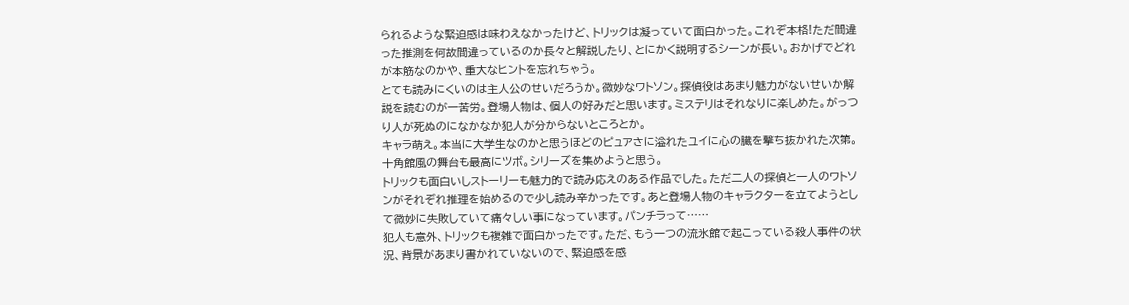られるような緊迫感は味わえなかったけど、トリックは凝っていて面白かった。これぞ本格!ただ間違った推測を何故間違っているのか長々と解説したり、とにかく説明するシーンが長い。おかげでどれが本筋なのかや、重大なヒントを忘れちゃう。
とても読みにくいのは主人公のせいだろうか。微妙なワトソン。探偵役はあまり魅力がないせいか解説を読むのが一苦労。登場人物は、個人の好みだと思います。ミステリはそれなりに楽しめた。がっつり人が死ぬのになかなか犯人が分からないところとか。
キャラ萌え。本当に大学生なのかと思うほどのピュアさに溢れたユイに心の臓を撃ち抜かれた次第。十角館風の舞台も最高にツボ。シリーズを集めようと思う。
トリックも面白いしストーリーも魅力的で読み応えのある作品でした。ただ二人の探偵と一人のワトソンがそれぞれ推理を始めるので少し読み辛かったです。あと登場人物のキャラクターを立てようとして微妙に失敗していて痛々しい事になっています。パンチラって……
犯人も意外、トリックも複雑で面白かったです。ただ、もう一つの流氷館で起こっている殺人事件の状況、背景があまり書かれていないので、緊迫感を感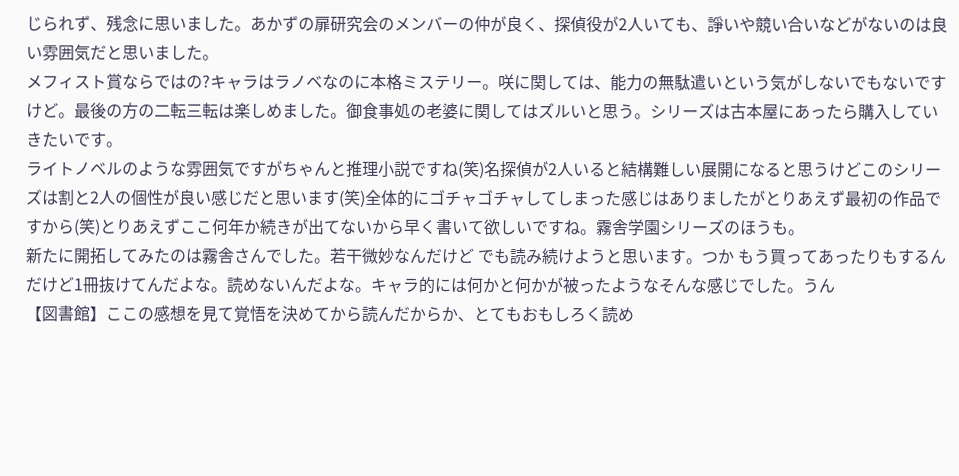じられず、残念に思いました。あかずの扉研究会のメンバーの仲が良く、探偵役が2人いても、諍いや競い合いなどがないのは良い雰囲気だと思いました。
メフィスト賞ならではの?キャラはラノベなのに本格ミステリー。咲に関しては、能力の無駄遣いという気がしないでもないですけど。最後の方の二転三転は楽しめました。御食事処の老婆に関してはズルいと思う。シリーズは古本屋にあったら購入していきたいです。
ライトノベルのような雰囲気ですがちゃんと推理小説ですね(笑)名探偵が2人いると結構難しい展開になると思うけどこのシリーズは割と2人の個性が良い感じだと思います(笑)全体的にゴチャゴチャしてしまった感じはありましたがとりあえず最初の作品ですから(笑)とりあえずここ何年か続きが出てないから早く書いて欲しいですね。霧舎学園シリーズのほうも。
新たに開拓してみたのは霧舎さんでした。若干微妙なんだけど でも読み続けようと思います。つか もう買ってあったりもするんだけど1冊抜けてんだよな。読めないんだよな。キャラ的には何かと何かが被ったようなそんな感じでした。うん
【図書館】ここの感想を見て覚悟を決めてから読んだからか、とてもおもしろく読め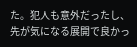た。犯人も意外だったし、先が気になる展開で良かっ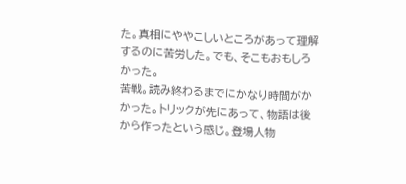た。真相にややこしいところがあって理解するのに苦労した。でも、そこもおもしろかった。
苦戦。読み終わるまでにかなり時間がかかった。トリックが先にあって、物語は後から作ったという感じ。登場人物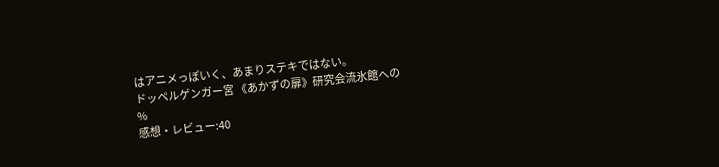はアニメっぽいく、あまりステキではない。
ドッペルゲンガー宮 《あかずの扉》研究会流氷館への
%
感想・レビュー:40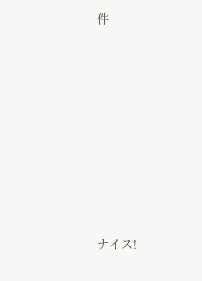件














ナイス!